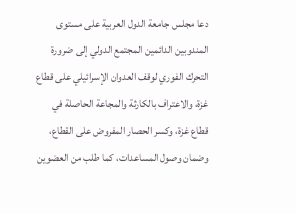دعا مجلس جامعة الدول العربية على مستوى المندوبين الدائمين المجتمع الدولي إلى ضرورة التحرك الفوري لوقف العدوان الإسرائيلي على قطاع غزة، والاعتراف بالكارثة والمجاعة الحاصلة في قطاع غزة، وكسر الحصار المفروض على القطاع، وضمان وصول المساعدات، كما طلب من العضوين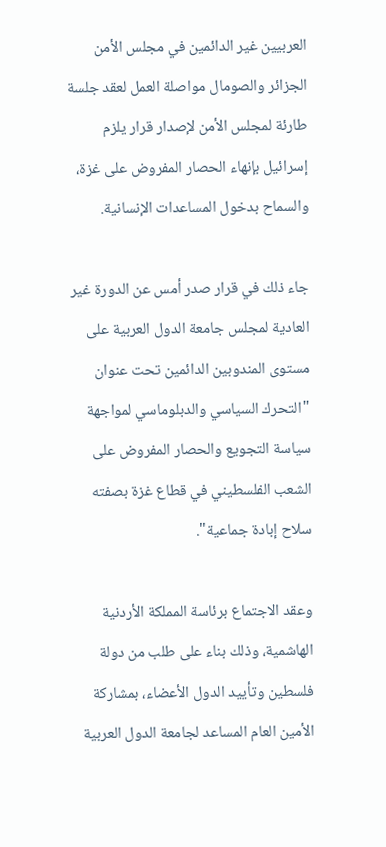العربيين غير الدائمين في مجلس الأمن الجزائر والصومال مواصلة العمل لعقد جلسة طارئة لمجلس الأمن لإصدار قرار يلزم إسرائيل بإنهاء الحصار المفروض على غزة، والسماح بدخول المساعدات الإنسانية.

جاء ذلك في قرار صدر أمس عن الدورة غير العادية لمجلس جامعة الدول العربية على مستوى المندوبين الدائمين تحت عنوان "التحرك السياسي والدبلوماسي لمواجهة سياسة التجويع والحصار المفروض على الشعب الفلسطيني في قطاع غزة بصفته سلاح إبادة جماعية".

وعقد الاجتماع برئاسة المملكة الأردنية الهاشمية، وذلك بناء على طلب من دولة فلسطين وتأييد الدول الأعضاء، بمشاركة الأمين العام المساعد لجامعة الدول العربية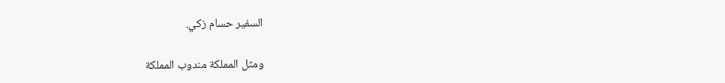السفير حسام زكي.

ومثل المملكة مندوب المملكة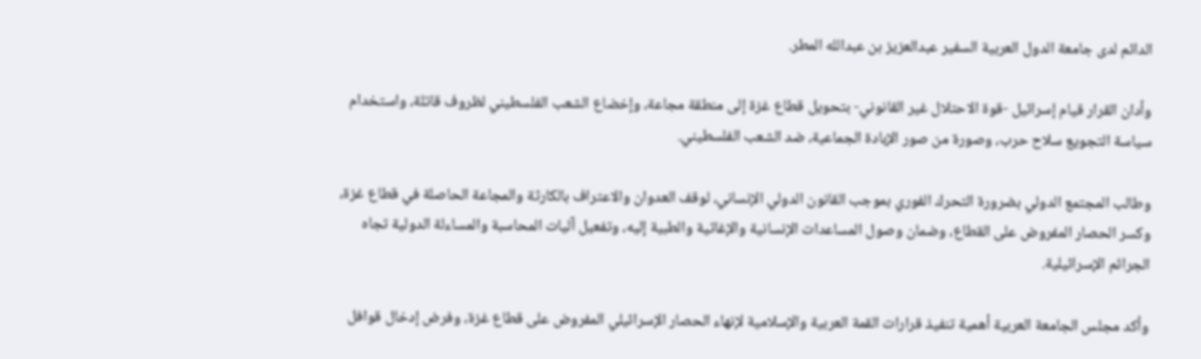الدائم لدى جامعة الدول العربية السفير عبدالعزيز بن عبدالله المطر.

وأدان القرار قيام إسرائيل -قوة الاحتلال غير القانوني- بتحويل قطاع غزة إلى منطقة مجاعة، وإخضاع الشعب الفلسطيني لظروف قاتلة، واستخدام سياسة التجويع سلاح حرب، وصورة من صور الإبادة الجماعية، ضد الشعب الفلسطيني.

وطالب المجتمع الدولي بضرورة التحرك الفوري بموجب القانون الدولي الإنساني، لوقف العدوان والاعتراف بالكارثة والمجاعة الحاصلة في قطاع غزة، وكسر الحصار المفروض على القطاع، وضمان وصول المساعدات الإنسانية والإغاثية والطبية إليه، وتفعيل آليات المحاسبة والمساءلة الدولية تجاه الجرائم الإسرائيلية.

وأكد مجلس الجامعة العربية أهمية تنفيذ قرارات القمة العربية والإسلامية لإنهاء الحصار الإسرائيلي المفروض على قطاع غزة، وفرض إدخال قوافل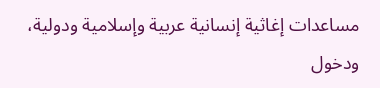مساعدات إغاثية إنسانية عربية وإسلامية ودولية، ودخول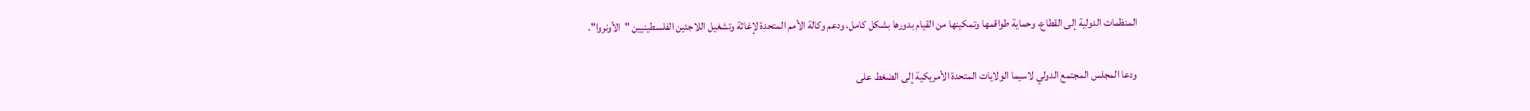المنظمات الدولية إلى القطاع، وحماية طواقمها وتمكينها من القيام بدورها بشكل كامل، ودعم وكالة الأمم المتحدة لإغاثة وتشغيل اللاجئين الفلسطينيين "الأونروا".

ودعا المجلس المجتمع الدولي لاسيما الولايات المتحدة الأمريكية إلى الضغط على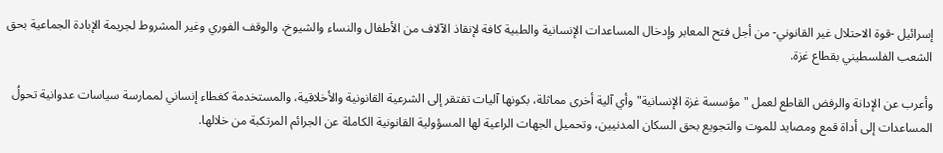إسرائيل -قوة الاحتلال غير القانوني- من أجل فتح المعابر وإدخال المساعدات الإنسانية والطبية كافة لإنقاذ الآلاف من الأطفال والنساء والشيوخ، والوقف الفوري وغير المشروط لجريمة الإبادة الجماعية بحق الشعب الفلسطيني بقطاع غزة.

وأعرب عن الإدانة والرفض القاطع لعمل "مؤسسة غزة الإنسانية" وأي آلية أخرى مماثلة، بكونها آليات تفتقر إلى الشرعية القانونية والأخلاقية، والمستخدمة كغطاء إنساني لممارسة سياسات عدوانية تحولُ المساعدات إلى أداة قمع ومصايد للموت والتجويع بحق السكان المدنيين، وتحميل الجهات الراعية لها المسؤولية القانونية الكاملة عن الجرائم المرتكبة من خلالها.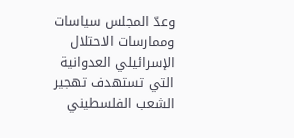وعدّ المجلس سياسات وممارسات الاحتلال الإسرائيلي العدوانية التي تستهدف تهجير الشعب الفلسطيني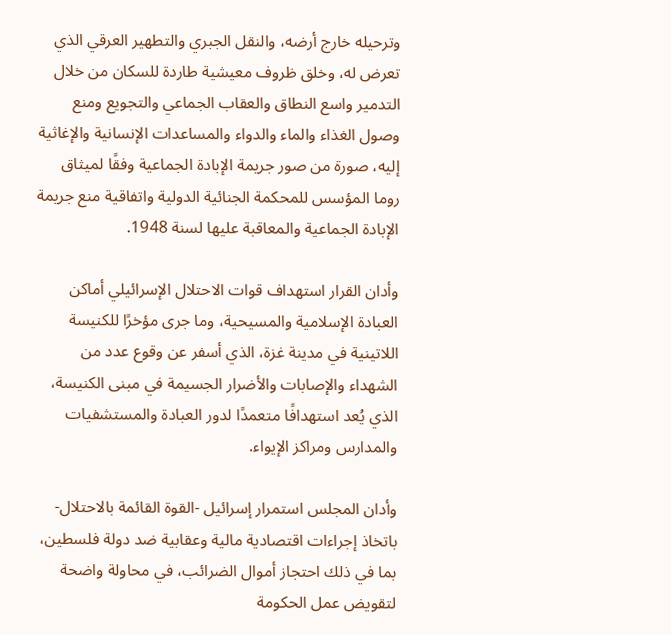وترحيله خارج أرضه، والنقل الجبري والتطهير العرقي الذي تعرض له، وخلق ظروف معيشية طاردة للسكان من خلال التدمير واسع النطاق والعقاب الجماعي والتجويع ومنع وصول الغذاء والماء والدواء والمساعدات الإنسانية والإغاثية إليه، صورة من صور جريمة الإبادة الجماعية وفقًا لميثاق روما المؤسس للمحكمة الجنائية الدولية واتفاقية منع جريمة الإبادة الجماعية والمعاقبة عليها لسنة 1948.

وأدان القرار استهداف قوات الاحتلال الإسرائيلي أماكن العبادة الإسلامية والمسيحية، وما جرى مؤخرًا للكنيسة اللاتينية في مدينة غزة، الذي أسفر عن وقوع عدد من الشهداء والإصابات والأضرار الجسيمة في مبنى الكنيسة، الذي يُعد استهدافًا متعمدًا لدور العبادة والمستشفيات والمدارس ومراكز الإيواء.

وأدان المجلس استمرار إسرائيل -القوة القائمة بالاحتلال- باتخاذ إجراءات اقتصادية مالية وعقابية ضد دولة فلسطين، بما في ذلك احتجاز أموال الضرائب، في محاولة واضحة لتقويض عمل الحكومة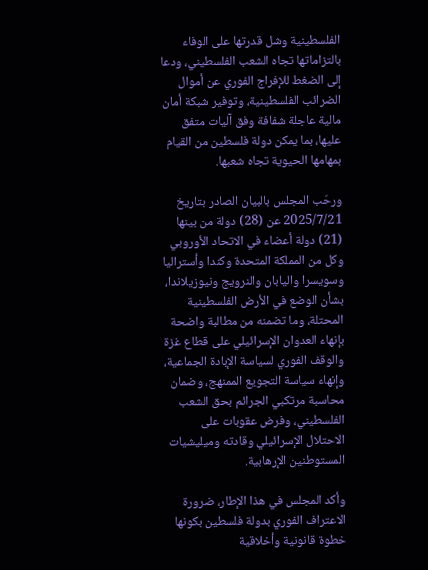الفلسطينية وشل قدرتها على الوفاء بالتزاماتها تجاه الشعب الفلسطيني، ودعا إلى الضغط للإفراج الفوري عن أموال الضرائب الفلسطينية، وتوفير شبكة أمان مالية عاجلة شفافة وفق آليات متفق عليها، بما يمكن دولة فلسطين من القيام بمهامها الحيوية تجاه شعبها.

ورحّب المجلس بالبيان الصادر بتاريخ 2025/7/21 عن (28) دولة من بينها (21) دولة أعضاء في الاتحاد الأوروبي وكل من المملكة المتحدة وكندا وأستراليا وسويسرا واليابان والنرويج ونيوزيلاندا، بشأن الوضع في الأرض الفلسطينية المحتلة، وما تضمنه من مطالبة واضحة بإنهاء العدوان الإسرائيلي على قطاع غزة والوقف الفوري لسياسة الإبادة الجماعية، وإنهاء سياسة التجويع الممنهج، وضمان محاسبة مرتكبي الجرائم بحق الشعب الفلسطيني، وفرض عقوبات على الاحتلال الإسرائيلي وقادته وميليشيات المستوطنين الإرهابية.

وأكد المجلس في هذا الإطار، ضرورة الاعتراف الفوري بدولة فلسطين بكونها خطوة قانونية وأخلاقية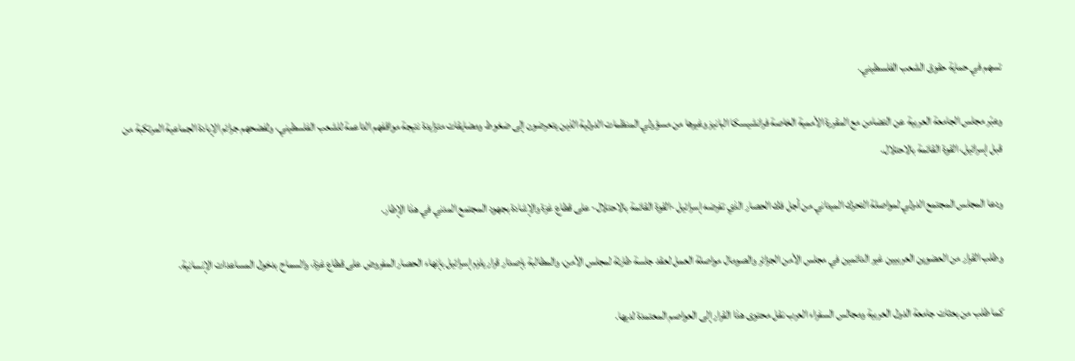تسهم في حماية حقوق الشعب الفلسطيني.

وعبّر مجلس الجامعة العربية عن التضامن مع المقررة الأممية الخاصة فرانشيسكا البانيز وغيرها من مسؤولي المنظمات الدولية الذين يتعرضون إلى ضغوط ومضايقات متزايدة نتيجة مواقفهم الداعمة للشعب الفلسطيني، ولفضحهم جرائم الإبادة الجماعية المرتكبة من قبل إسرائيل، القوة القائمة بالاحتلال.

ودعا المجلس المجتمع الدولي لمواصلة التحرك الميداني من أجل فك الحصار الذي تفرضه إسرائيل -القوة القائمة بالاحتلال- على قطاع غزة والإشادة بجهود المجتمع المدني في هذا الإطار.

وطلب القرار من العضوين العربيين غير الدائمين في مجلس الأمن الجزائر والصومال مواصلة العمل لعقد جلسة طارئة لمجلس الأمن، والمطالبة بإصدار قرار يلزم إسرائيل بإنهاء الحصار المفروض على قطاع غزة، والسماح بدخول المساعدات الإنسانية.

كما طلب من بعثات جامعة الدول العربية ومجالس السفراء العرب نقل محتوى هذا القرار إلى العواصم المعتمدة لديها.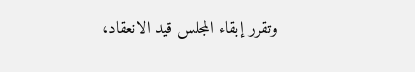وتقرر إبقاء المجلس قيد الانعقاد،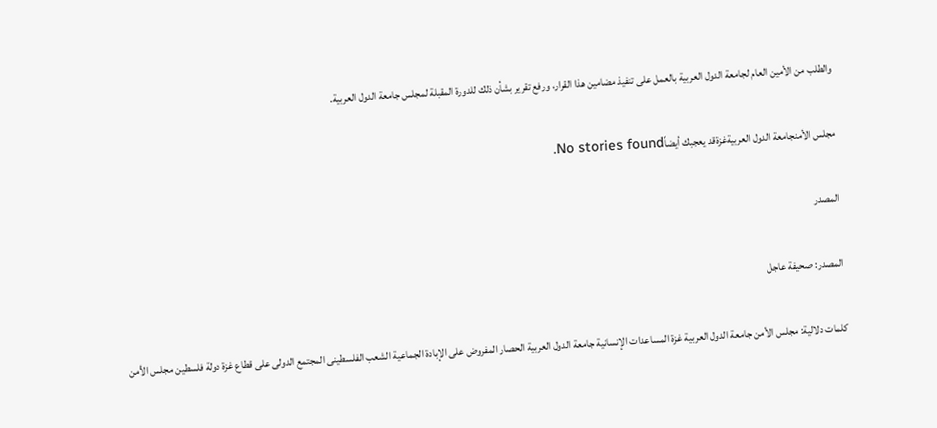والطلب من الأمين العام لجامعة الدول العربية بالعمل على تنفيذ مضامين هذا القرار، ورفع تقرير بشأن ذلك للدورة المقبلة لمجلس جامعة الدول العربية.

مجلس الأمنجامعة الدول العربيةغزةقد يعجبك أيضاًNo stories found.

المصدر

المصدر: صحيفة عاجل

كلمات دلالية: مجلس الأمن جامعة الدول العربية غزة المساعدات الإنسانیة جامعة الدول العربیة الحصار المفروض على الإبادة الجماعیة الشعب الفلسطینی المجتمع الدولی على قطاع غزة دولة فلسطین مجلس الأمن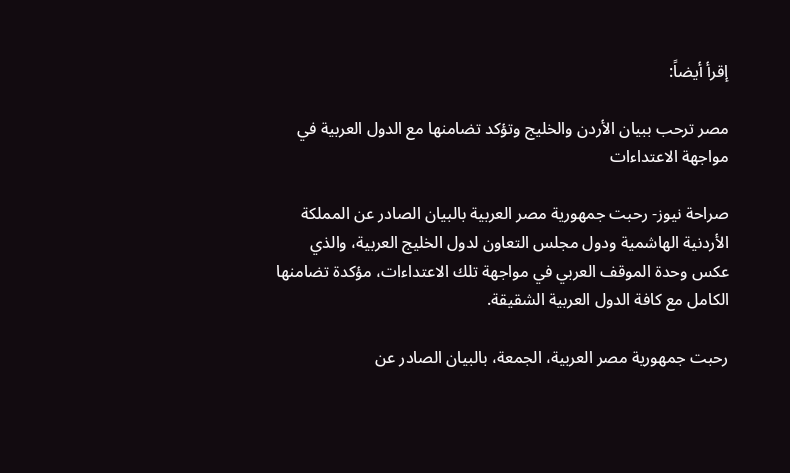إقرأ أيضاً:

مصر ترحب ببيان الأردن والخليج وتؤكد تضامنها مع الدول العربية في مواجهة الاعتداءات

صراحة نيوز- رحبت جمهورية مصر العربية بالبيان الصادر عن المملكة الأردنية الهاشمية ودول مجلس التعاون لدول الخليج العربية، والذي عكس وحدة الموقف العربي في مواجهة تلك الاعتداءات، مؤكدة تضامنها الكامل مع كافة الدول العربية الشقيقة.

رحبت جمهورية مصر العربية، الجمعة، بالبيان الصادر عن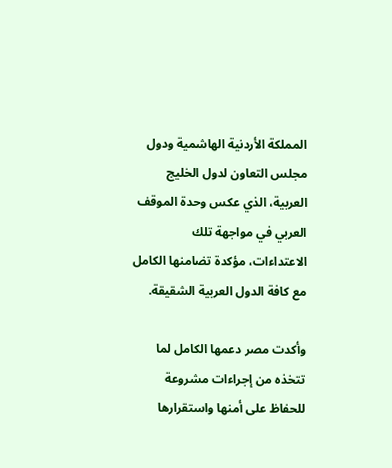المملكة الأردنية الهاشمية ودول مجلس التعاون لدول الخليج العربية، الذي عكس وحدة الموقف العربي في مواجهة تلك الاعتداءات، مؤكدة تضامنها الكامل مع كافة الدول العربية الشقيقة.

وأكدت مصر دعمها الكامل لما تتخذه من إجراءات مشروعة للحفاظ على أمنها واستقرارها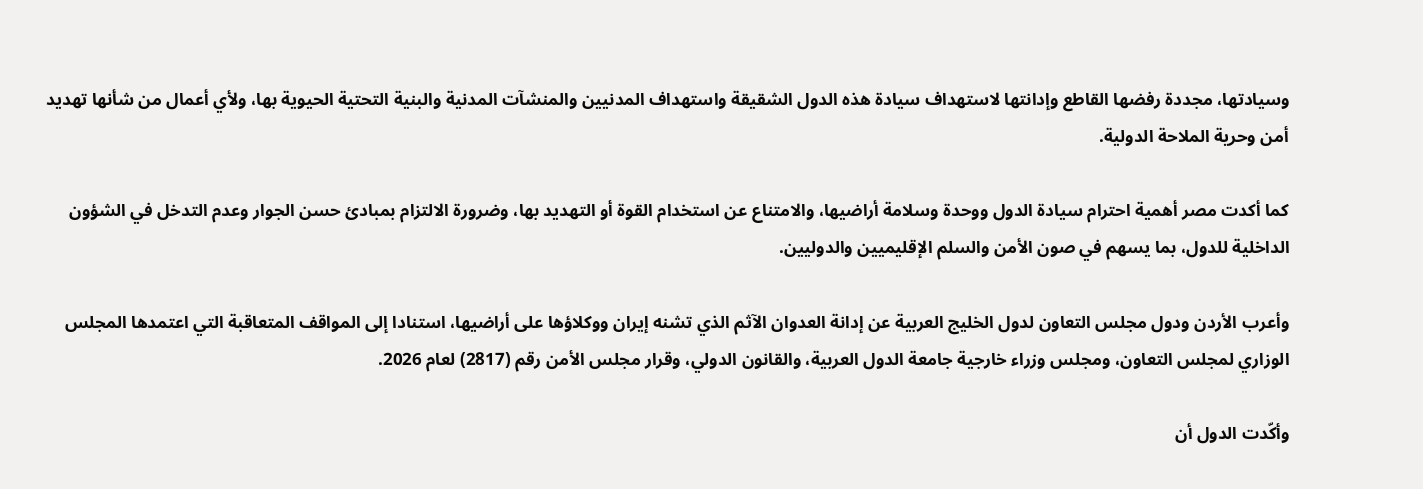وسيادتها، مجددة رفضها القاطع وإدانتها لاستهداف سيادة هذه الدول الشقيقة واستهداف المدنيين والمنشآت المدنية والبنية التحتية الحيوية بها، ولأي أعمال من شأنها تهديد أمن وحرية الملاحة الدولية.

كما أكدت مصر أهمية احترام سيادة الدول ووحدة وسلامة أراضيها، والامتناع عن استخدام القوة أو التهديد بها، وضرورة الالتزام بمبادئ حسن الجوار وعدم التدخل في الشؤون الداخلية للدول، بما يسهم في صون الأمن والسلم الإقليميين والدوليين.

وأعرب الأردن ودول مجلس التعاون لدول الخليج العربية عن إدانة العدوان الآثم الذي تشنه إيران ووكلاؤها على أراضيها، استنادا إلى المواقف المتعاقبة التي اعتمدها المجلس الوزاري لمجلس التعاون، ومجلس وزراء خارجية جامعة الدول العربية، والقانون الدولي، وقرار مجلس الأمن رقم (2817) لعام 2026.

وأكّدت الدول أن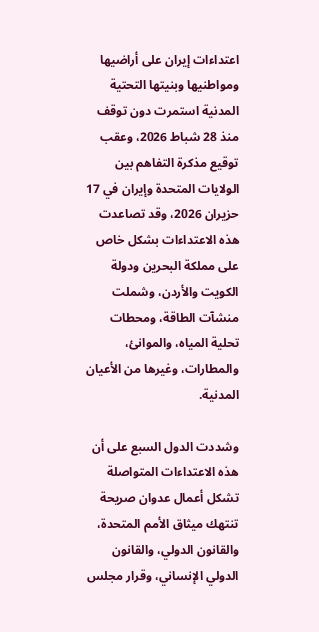اعتداءات إيران على أراضيها ومواطنيها وبنيتها التحتية المدنية استمرت دون توقف منذ 28 شباط 2026، وعقب توقيع مذكرة التفاهم بين الولايات المتحدة وإيران في 17 حزيران 2026، وقد تصاعدت هذه الاعتداءات بشكل خاص على مملكة البحرين ودولة الكويت والأردن، وشملت منشآت الطاقة، ومحطات تحلية المياه، والموانئ، والمطارات، وغيرها من الأعيان المدنية.

وشددت الدول السبع على أن هذه الاعتداءات المتواصلة تشكل أعمال عدوان صريحة تنتهك ميثاق الأمم المتحدة، والقانون الدولي، والقانون الدولي الإنساني، وقرار مجلس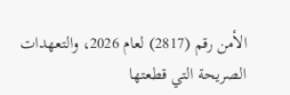الأمن رقم (2817) لعام 2026، والتعهدات الصريحة التي قطعتها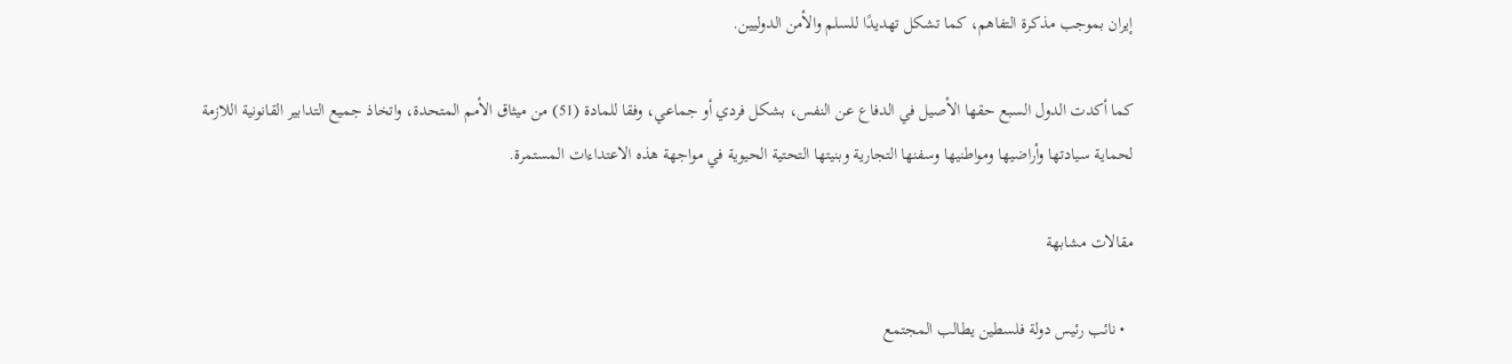إيران بموجب مذكرة التفاهم، كما تشكل تهديدًا للسلم والأمن الدوليين.

كما أكدت الدول السبع حقها الأصيل في الدفاع عن النفس، بشكل فردي أو جماعي، وفقا للمادة (51) من ميثاق الأمم المتحدة، واتخاذ جميع التدابير القانونية اللازمة لحماية سيادتها وأراضيها ومواطنيها وسفنها التجارية وبنيتها التحتية الحيوية في مواجهة هذه الاعتداءات المستمرة.

مقالات مشابهة

  • نائب رئيس دولة فلسطين يطالب المجتمع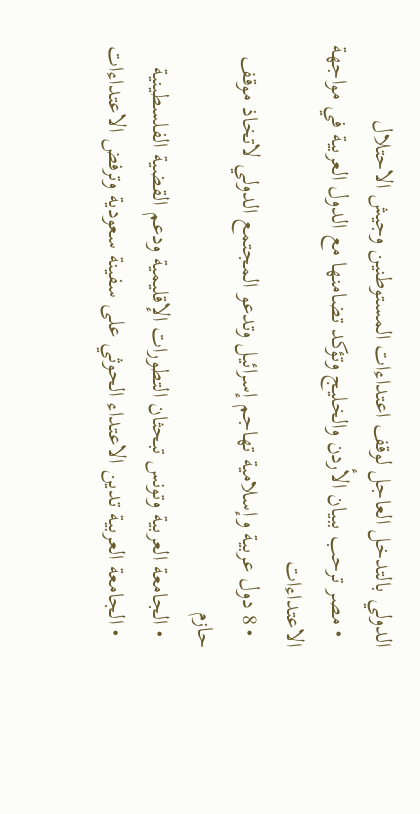الدولي بالتدخل العاجل لوقف اعتداءات المستوطنين وجيش الاحتلال
  • مصر ترحب ببيان الأردن والخليج وتؤكد تضامنها مع الدول العربية في مواجهة الاعتداءات
  • 8 دول عربية وإسلامية تهاجم إسرائيل وتدعو المجتمع الدولي لاتخاذ موقف حازم
  • الجامعة العربية وتونس تبحثان التطورات الإقليمية ودعم القضية الفلسطينية
  • الجامعة العربية تدين الاعتداء الحوثي على سفينة سعودية وترفض الاعتداءات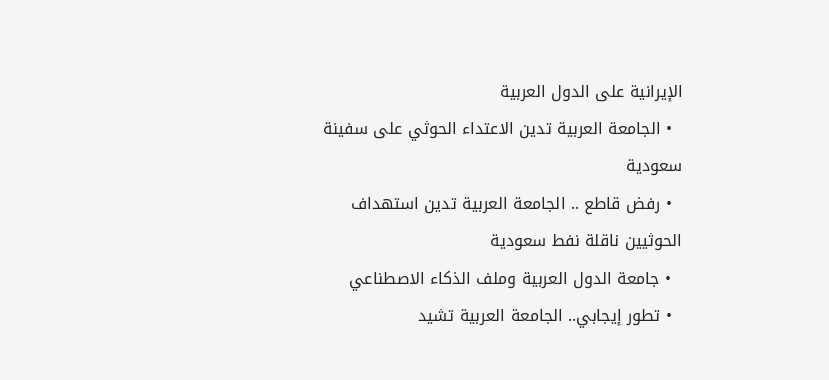الإيرانية على الدول العربية
  • الجامعة العربية تدين الاعتداء الحوثي على سفينة سعودية
  • رفض قاطع .. الجامعة العربية تدين استهداف الحوثيين ناقلة نفط سعودية
  • جامعة الدول العربية وملف الذكاء الاصطناعي
  • تطور إيجابي.. الجامعة العربية تشيد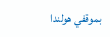بموقفي هولندا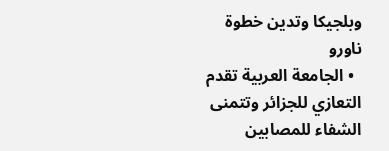وبلجيكا وتدين خطوة ناورو
  • الجامعة العربية تقدم التعازي للجزائر وتتمنى الشفاء للمصابين